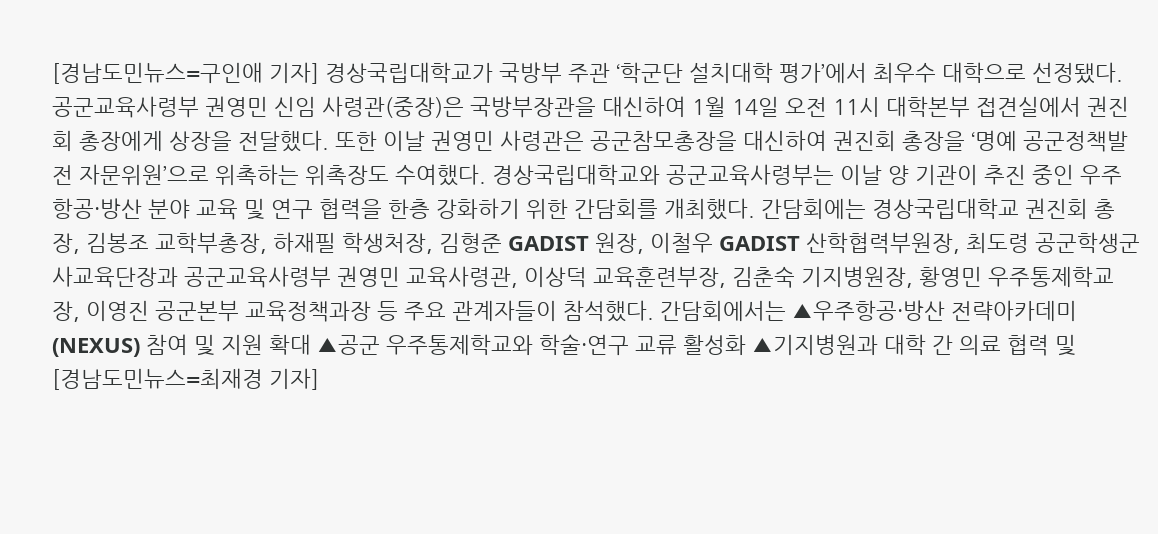[경남도민뉴스=구인애 기자] 경상국립대학교가 국방부 주관 ‘학군단 설치대학 평가’에서 최우수 대학으로 선정됐다. 공군교육사령부 권영민 신임 사령관(중장)은 국방부장관을 대신하여 1월 14일 오전 11시 대학본부 접견실에서 권진회 총장에게 상장을 전달했다. 또한 이날 권영민 사령관은 공군참모총장을 대신하여 권진회 총장을 ‘명예 공군정책발전 자문위원’으로 위촉하는 위촉장도 수여했다. 경상국립대학교와 공군교육사령부는 이날 양 기관이 추진 중인 우주항공·방산 분야 교육 및 연구 협력을 한층 강화하기 위한 간담회를 개최했다. 간담회에는 경상국립대학교 권진회 총장, 김봉조 교학부총장, 하재필 학생처장, 김형준 GADIST 원장, 이철우 GADIST 산학협력부원장, 최도령 공군학생군사교육단장과 공군교육사령부 권영민 교육사령관, 이상덕 교육훈련부장, 김춘숙 기지병원장, 황영민 우주통제학교장, 이영진 공군본부 교육정책과장 등 주요 관계자들이 참석했다. 간담회에서는 ▲우주항공·방산 전략아카데미(NEXUS) 참여 및 지원 확대 ▲공군 우주통제학교와 학술·연구 교류 활성화 ▲기지병원과 대학 간 의료 협력 및
[경남도민뉴스=최재경 기자]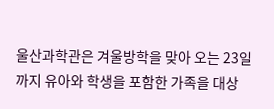울산과학관은 겨울방학을 맞아 오는 23일까지 유아와 학생을 포함한 가족을 대상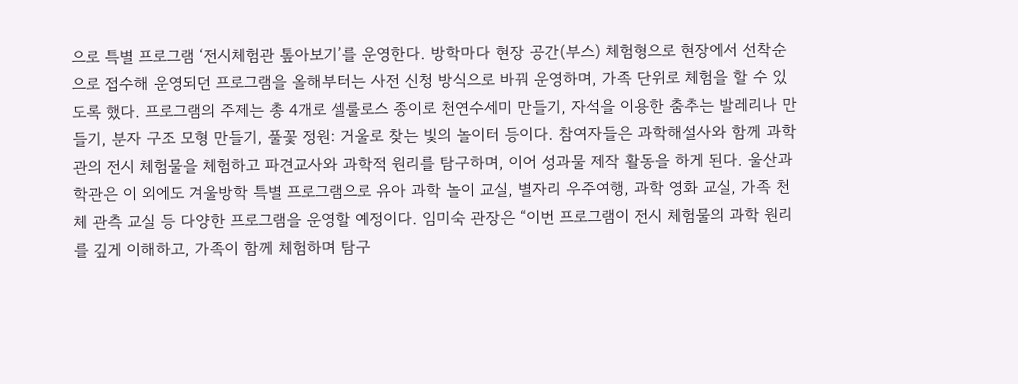으로 특별 프로그램 ‘전시체험관 톺아보기’를 운영한다. 방학마다 현장 공간(부스) 체험형으로 현장에서 선착순으로 접수해 운영되던 프로그램을 올해부터는 사전 신청 방식으로 바꿔 운영하며, 가족 단위로 체험을 할 수 있도록 했다. 프로그램의 주제는 총 4개로 셀룰로스 종이로 천연수세미 만들기, 자석을 이용한 춤추는 발레리나 만들기, 분자 구조 모형 만들기, 풀꽃 정원: 거울로 찾는 빛의 놀이터 등이다. 참여자들은 과학해설사와 함께 과학관의 전시 체험물을 체험하고 파견교사와 과학적 원리를 탐구하며, 이어 성과물 제작 활동을 하게 된다. 울산과학관은 이 외에도 겨울방학 특별 프로그램으로 유아 과학 놀이 교실, 별자리 우주여행, 과학 영화 교실, 가족 천체 관측 교실 등 다양한 프로그램을 운영할 예정이다. 임미숙 관장은 “이번 프로그램이 전시 체험물의 과학 원리를 깊게 이해하고, 가족이 함께 체험하며 탐구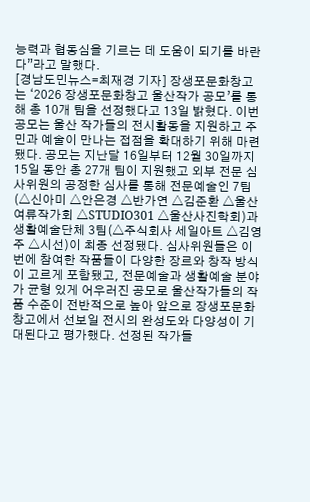능력과 협동심을 기르는 데 도움이 되기를 바란다”라고 말했다.
[경남도민뉴스=최재경 기자] 장생포문화창고는 ‘2026 장생포문화창고 울산작가 공모’를 통해 총 10개 팀을 선정했다고 13일 밝혔다. 이번 공모는 울산 작가들의 전시활동을 지원하고 주민과 예술이 만나는 접점을 확대하기 위해 마련됐다. 공모는 지난달 16일부터 12월 30일까지 15일 동안 총 27개 팀이 지원했고 외부 전문 심사위원의 공정한 심사를 통해 전문예술인 7팀(△신아미 △안은경 △반가연 △김준환 △울산여류작가회 △STUDIO301 △울산사진학회)과 생활예술단체 3팀(△주식회사 세일아트 △김영주 △시선)이 최종 선정됐다. 심사위원들은 이번에 참여한 작품들이 다양한 장르와 창작 방식이 고르게 포함됐고, 전문예술과 생활예술 분야가 균형 있게 어우러진 공모로 울산작가들의 작품 수준이 전반적으로 높아 앞으로 장생포문화창고에서 선보일 전시의 완성도와 다양성이 기대된다고 평가했다. 선정된 작가들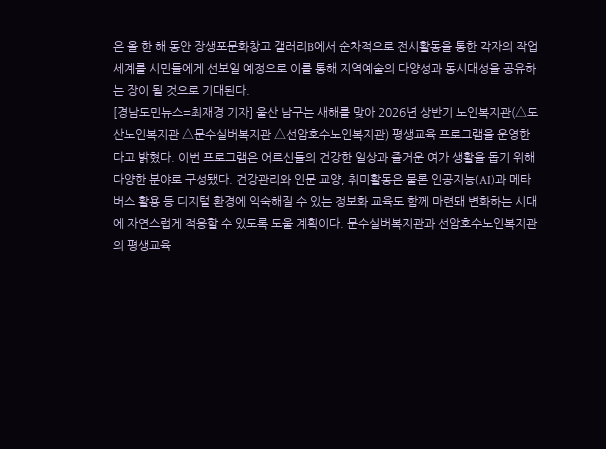은 올 한 해 동안 장생포문화창고 갤러리B에서 순차적으로 전시활동을 통한 각자의 작업 세계를 시민들에게 선보일 예정으로 이를 통해 지역예술의 다양성과 동시대성을 공유하는 장이 될 것으로 기대된다.
[경남도민뉴스=최재경 기자] 울산 남구는 새해를 맞아 2026년 상반기 노인복지관(△도산노인복지관 △문수실버복지관 △선암호수노인복지관) 평생교육 프로그램을 운영한다고 밝혔다. 이번 프로그램은 어르신들의 건강한 일상과 즐거운 여가 생활을 돕기 위해 다양한 분야로 구성됐다. 건강관리와 인문 교양, 취미활동은 물론 인공지능(AI)과 메타버스 활용 등 디지털 환경에 익숙해질 수 있는 정보화 교육도 함께 마련돼 변화하는 시대에 자연스럽게 적응할 수 있도록 도울 계획이다. 문수실버복지관과 선암호수노인복지관의 평생교육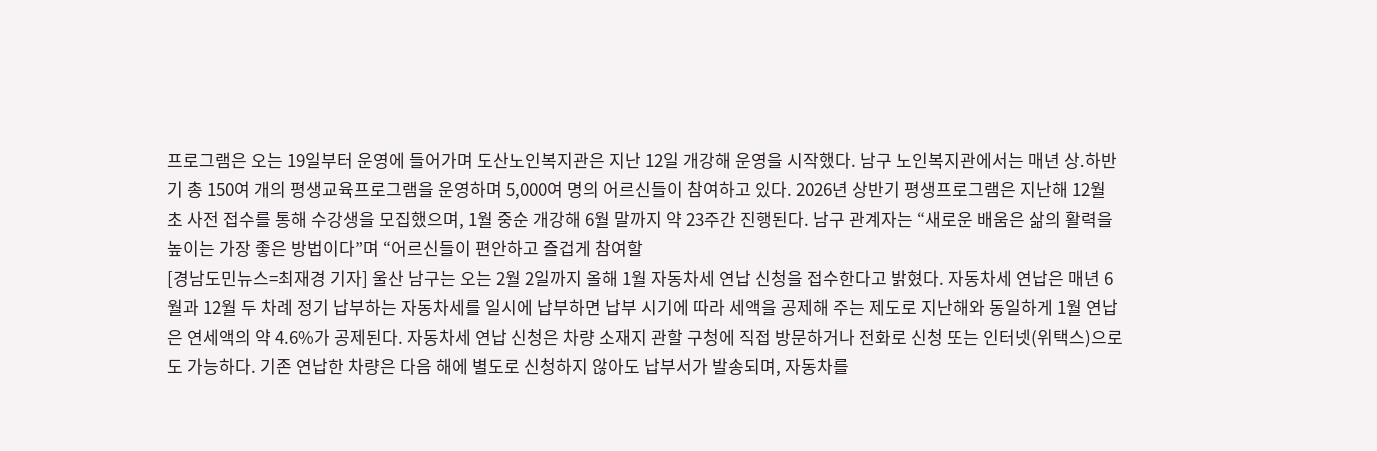프로그램은 오는 19일부터 운영에 들어가며 도산노인복지관은 지난 12일 개강해 운영을 시작했다. 남구 노인복지관에서는 매년 상․하반기 총 150여 개의 평생교육프로그램을 운영하며 5,000여 명의 어르신들이 참여하고 있다. 2026년 상반기 평생프로그램은 지난해 12월 초 사전 접수를 통해 수강생을 모집했으며, 1월 중순 개강해 6월 말까지 약 23주간 진행된다. 남구 관계자는 “새로운 배움은 삶의 활력을 높이는 가장 좋은 방법이다”며 “어르신들이 편안하고 즐겁게 참여할
[경남도민뉴스=최재경 기자] 울산 남구는 오는 2월 2일까지 올해 1월 자동차세 연납 신청을 접수한다고 밝혔다. 자동차세 연납은 매년 6월과 12월 두 차례 정기 납부하는 자동차세를 일시에 납부하면 납부 시기에 따라 세액을 공제해 주는 제도로 지난해와 동일하게 1월 연납은 연세액의 약 4.6%가 공제된다. 자동차세 연납 신청은 차량 소재지 관할 구청에 직접 방문하거나 전화로 신청 또는 인터넷(위택스)으로도 가능하다. 기존 연납한 차량은 다음 해에 별도로 신청하지 않아도 납부서가 발송되며, 자동차를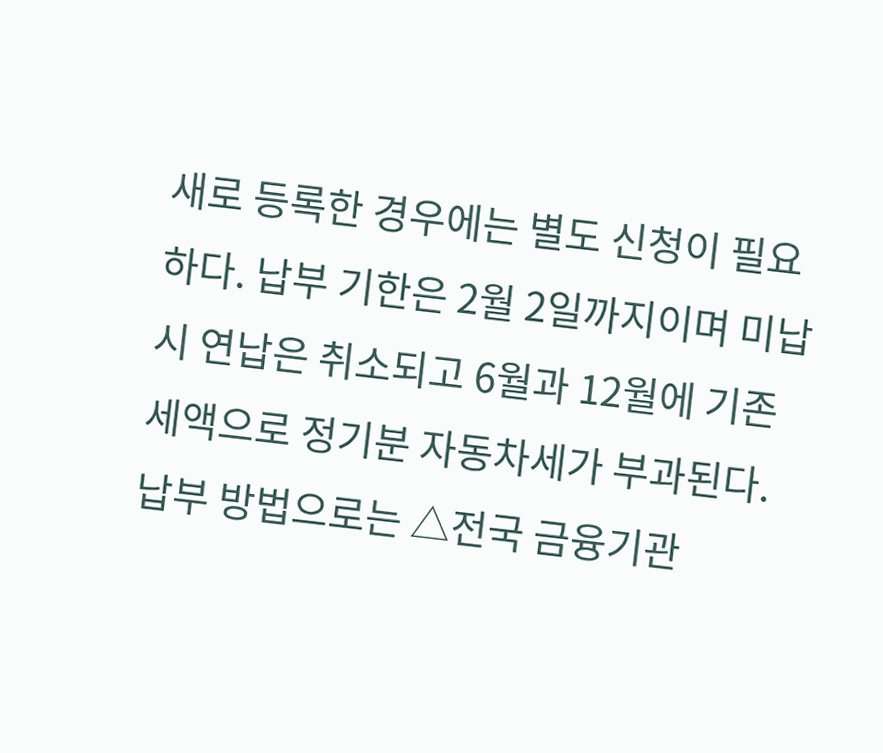새로 등록한 경우에는 별도 신청이 필요하다. 납부 기한은 2월 2일까지이며 미납 시 연납은 취소되고 6월과 12월에 기존세액으로 정기분 자동차세가 부과된다. 납부 방법으로는 △전국 금융기관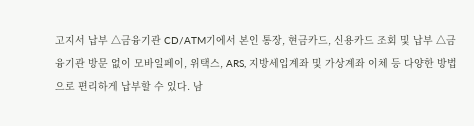고지서 납부 △금융기관 CD/ATM기에서 본인 통장, 현금카드, 신용카드 조회 및 납부 △금융기관 방문 없이 모바일페이, 위택스, ARS, 지방세입계좌 및 가상계좌 이체 등 다양한 방법으로 편리하게 납부할 수 있다. 남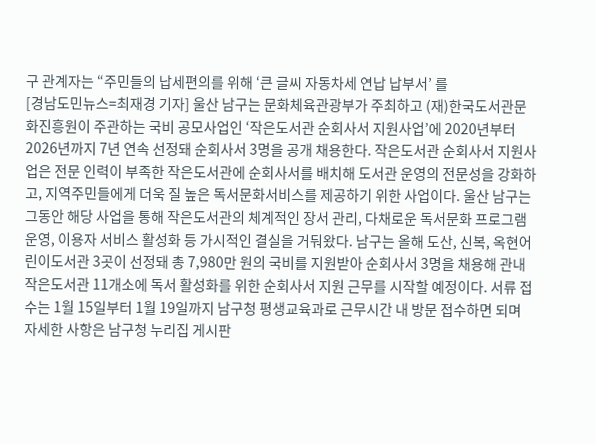구 관계자는 “주민들의 납세편의를 위해 ‘큰 글씨 자동차세 연납 납부서’ 를
[경남도민뉴스=최재경 기자] 울산 남구는 문화체육관광부가 주최하고 (재)한국도서관문화진흥원이 주관하는 국비 공모사업인 ‘작은도서관 순회사서 지원사업’에 2020년부터 2026년까지 7년 연속 선정돼 순회사서 3명을 공개 채용한다. 작은도서관 순회사서 지원사업은 전문 인력이 부족한 작은도서관에 순회사서를 배치해 도서관 운영의 전문성을 강화하고, 지역주민들에게 더욱 질 높은 독서문화서비스를 제공하기 위한 사업이다. 울산 남구는 그동안 해당 사업을 통해 작은도서관의 체계적인 장서 관리, 다채로운 독서문화 프로그램 운영, 이용자 서비스 활성화 등 가시적인 결실을 거둬왔다. 남구는 올해 도산, 신복, 옥현어린이도서관 3곳이 선정돼 총 7,980만 원의 국비를 지원받아 순회사서 3명을 채용해 관내 작은도서관 11개소에 독서 활성화를 위한 순회사서 지원 근무를 시작할 예정이다. 서류 접수는 1월 15일부터 1월 19일까지 남구청 평생교육과로 근무시간 내 방문 접수하면 되며 자세한 사항은 남구청 누리집 게시판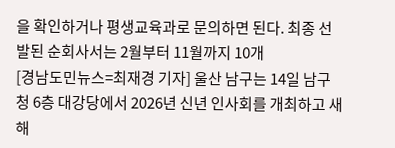을 확인하거나 평생교육과로 문의하면 된다. 최종 선발된 순회사서는 2월부터 11월까지 10개
[경남도민뉴스=최재경 기자] 울산 남구는 14일 남구청 6층 대강당에서 2026년 신년 인사회를 개최하고 새해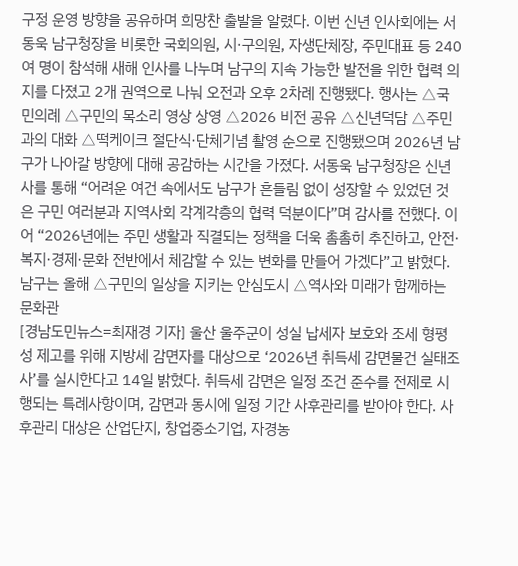구정 운영 방향을 공유하며 희망찬 출발을 알렸다. 이번 신년 인사회에는 서동욱 남구청장을 비롯한 국회의원, 시·구의원, 자생단체장, 주민대표 등 240여 명이 참석해 새해 인사를 나누며 남구의 지속 가능한 발전을 위한 협력 의지를 다졌고 2개 권역으로 나눠 오전과 오후 2차례 진행됐다. 행사는 △국민의례 △구민의 목소리 영상 상영 △2026 비전 공유 △신년덕담 △주민과의 대화 △떡케이크 절단식·단체기념 촬영 순으로 진행됐으며 2026년 남구가 나아갈 방향에 대해 공감하는 시간을 가졌다. 서동욱 남구청장은 신년사를 통해 “어려운 여건 속에서도 남구가 흔들림 없이 성장할 수 있었던 것은 구민 여러분과 지역사회 각계각층의 협력 덕분이다”며 감사를 전했다. 이어 “2026년에는 주민 생활과 직결되는 정책을 더욱 촘촘히 추진하고, 안전·복지·경제·문화 전반에서 체감할 수 있는 변화를 만들어 가겠다”고 밝혔다. 남구는 올해 △구민의 일상을 지키는 안심도시 △역사와 미래가 함께하는 문화관
[경남도민뉴스=최재경 기자] 울산 울주군이 성실 납세자 보호와 조세 형평성 제고를 위해 지방세 감면자를 대상으로 ‘2026년 취득세 감면물건 실태조사’를 실시한다고 14일 밝혔다. 취득세 감면은 일정 조건 준수를 전제로 시행되는 특례사항이며, 감면과 동시에 일정 기간 사후관리를 받아야 한다. 사후관리 대상은 산업단지, 창업중소기업, 자경농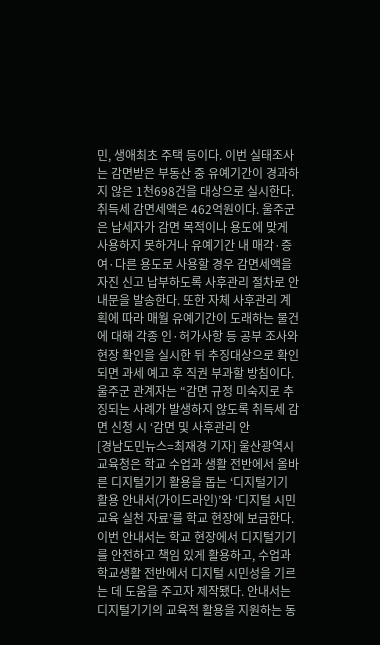민, 생애최초 주택 등이다. 이번 실태조사는 감면받은 부동산 중 유예기간이 경과하지 않은 1천698건을 대상으로 실시한다. 취득세 감면세액은 462억원이다. 울주군은 납세자가 감면 목적이나 용도에 맞게 사용하지 못하거나 유예기간 내 매각·증여·다른 용도로 사용할 경우 감면세액을 자진 신고 납부하도록 사후관리 절차로 안내문을 발송한다. 또한 자체 사후관리 계획에 따라 매월 유예기간이 도래하는 물건에 대해 각종 인·허가사항 등 공부 조사와 현장 확인을 실시한 뒤 추징대상으로 확인되면 과세 예고 후 직권 부과할 방침이다. 울주군 관계자는 “감면 규정 미숙지로 추징되는 사례가 발생하지 않도록 취득세 감면 신청 시 ‘감면 및 사후관리 안
[경남도민뉴스=최재경 기자] 울산광역시교육청은 학교 수업과 생활 전반에서 올바른 디지털기기 활용을 돕는 ‘디지털기기 활용 안내서(가이드라인)’와 ‘디지털 시민교육 실천 자료’를 학교 현장에 보급한다. 이번 안내서는 학교 현장에서 디지털기기를 안전하고 책임 있게 활용하고, 수업과 학교생활 전반에서 디지털 시민성을 기르는 데 도움을 주고자 제작됐다. 안내서는 디지털기기의 교육적 활용을 지원하는 동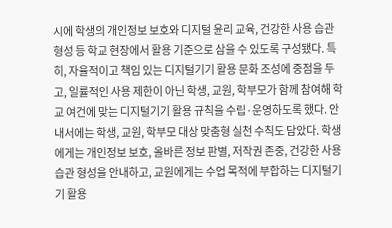시에 학생의 개인정보 보호와 디지털 윤리 교육, 건강한 사용 습관 형성 등 학교 현장에서 활용 기준으로 삼을 수 있도록 구성됐다. 특히, 자율적이고 책임 있는 디지털기기 활용 문화 조성에 중점을 두고, 일률적인 사용 제한이 아닌 학생, 교원, 학부모가 함께 참여해 학교 여건에 맞는 디지털기기 활용 규칙을 수립·운영하도록 했다. 안내서에는 학생, 교원, 학부모 대상 맞춤형 실천 수칙도 담았다. 학생에게는 개인정보 보호, 올바른 정보 판별, 저작권 존중, 건강한 사용 습관 형성을 안내하고, 교원에게는 수업 목적에 부합하는 디지털기기 활용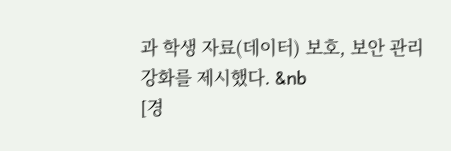과 학생 자료(데이터) 보호, 보안 관리 강화를 제시했다. &nb
[경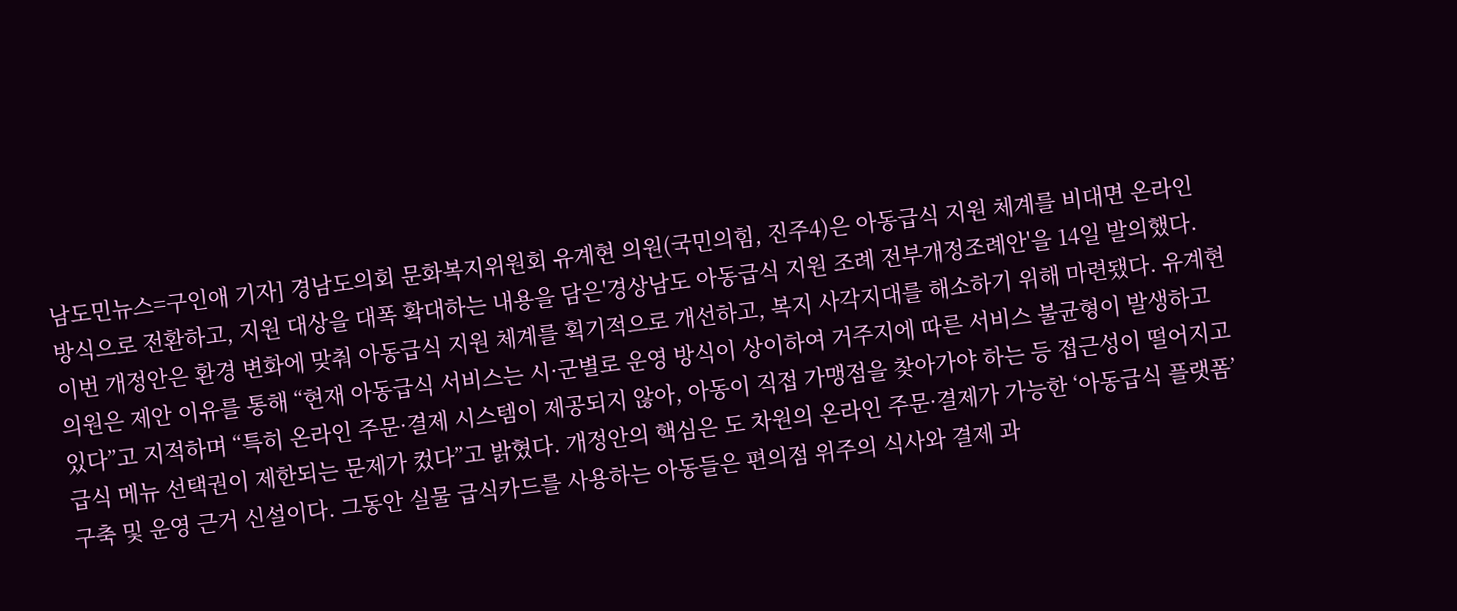남도민뉴스=구인애 기자] 경남도의회 문화복지위원회 유계현 의원(국민의힘, 진주4)은 아동급식 지원 체계를 비대면 온라인 방식으로 전환하고, 지원 대상을 대폭 확대하는 내용을 담은'경상남도 아동급식 지원 조례 전부개정조례안'을 14일 발의했다. 이번 개정안은 환경 변화에 맞춰 아동급식 지원 체계를 획기적으로 개선하고, 복지 사각지대를 해소하기 위해 마련됐다. 유계현 의원은 제안 이유를 통해 “현재 아동급식 서비스는 시·군별로 운영 방식이 상이하여 거주지에 따른 서비스 불균형이 발생하고 있다”고 지적하며 “특히 온라인 주문·결제 시스템이 제공되지 않아, 아동이 직접 가맹점을 찾아가야 하는 등 접근성이 떨어지고 급식 메뉴 선택권이 제한되는 문제가 컸다”고 밝혔다. 개정안의 핵심은 도 차원의 온라인 주문·결제가 가능한 ‘아동급식 플랫폼’ 구축 및 운영 근거 신설이다. 그동안 실물 급식카드를 사용하는 아동들은 편의점 위주의 식사와 결제 과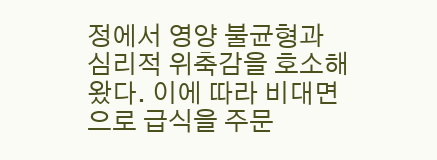정에서 영양 불균형과 심리적 위축감을 호소해 왔다. 이에 따라 비대면으로 급식을 주문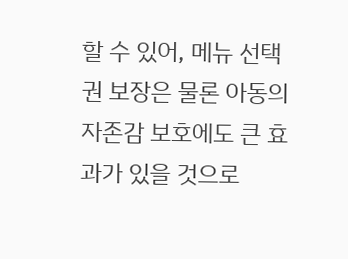할 수 있어, 메뉴 선택권 보장은 물론 아동의 자존감 보호에도 큰 효과가 있을 것으로